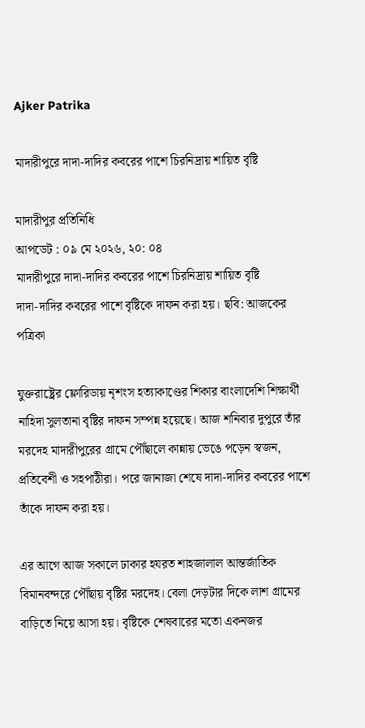Ajker Patrika

মাদারীপুরে দাদা-দাদির কবরের পাশে চিরনিদ্রায় শায়িত বৃষ্টি

মাদারীপুর প্রতিনিধি
আপডেট : ০৯ মে ২০২৬, ২০: ০৪
মাদারীপুরে দাদা-দাদির কবরের পাশে চিরনিদ্রায় শায়িত বৃষ্টি
দাদা-দাদির কবরের পাশে বৃষ্টিকে দাফন করা হয়। ছবি: আজকের পত্রিকা

যুক্তরাষ্ট্রের ফ্লোরিডায় নৃশংস হত্যাকাণ্ডের শিকার বাংলাদেশি শিক্ষার্থী নাহিদা সুলতানা বৃষ্টির দাফন সম্পন্ন হয়েছে। আজ শনিবার দুপুরে তাঁর মরদেহ মাদারীপুরের গ্রামে পৌঁছালে কান্নায় ভেঙে পড়েন স্বজন, প্রতিবেশী ও সহপাঠীরা। পরে জানাজা শেষে দাদা-দাদির কবরের পাশে তাঁকে দাফন করা হয়।

এর আগে আজ সকালে ঢাকার হযরত শাহজালাল আন্তর্জাতিক বিমানবন্দরে পৌঁছায় বৃষ্টির মরদেহ। বেলা দেড়টার দিকে লাশ গ্রামের বাড়িতে নিয়ে আসা হয়। বৃষ্টিকে শেষবারের মতো একনজর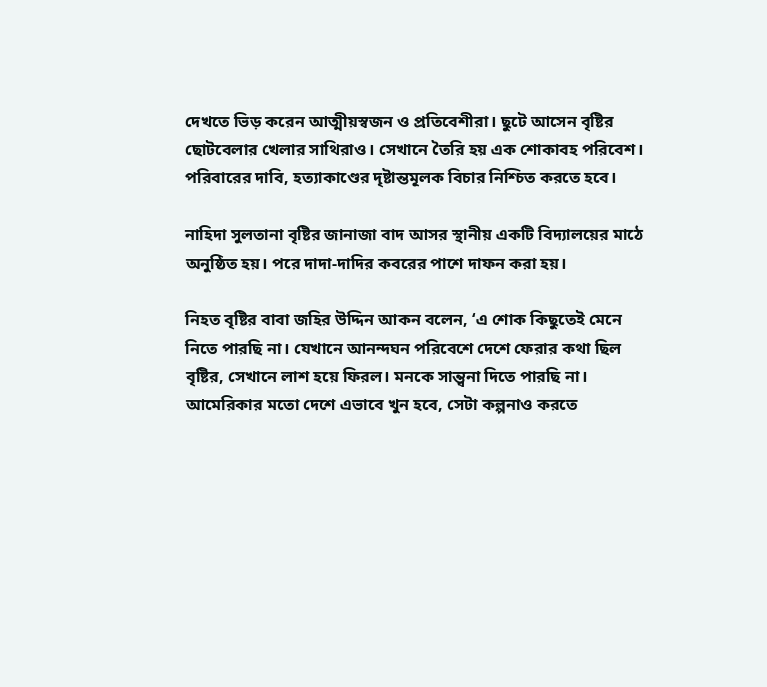দেখতে ভিড় করেন আত্মীয়স্বজন ও প্রতিবেশীরা। ছুটে আসেন বৃষ্টির ছোটবেলার খেলার সাথিরাও। সেখানে তৈরি হয় এক শোকাবহ পরিবেশ। পরিবারের দাবি, হত্যাকাণ্ডের দৃষ্টান্তমূলক বিচার নিশ্চিত করতে হবে।

নাহিদা সুলতানা বৃষ্টির জানাজা বাদ আসর স্থানীয় একটি বিদ্যালয়ের মাঠে অনুষ্ঠিত হয়। পরে দাদা-দাদির কবরের পাশে দাফন করা হয়।

নিহত বৃষ্টির বাবা জহির উদ্দিন আকন বলেন, ‘এ শোক কিছুতেই মেনে নিতে পারছি না। যেখানে আনন্দঘন পরিবেশে দেশে ফেরার কথা ছিল বৃষ্টির, সেখানে লাশ হয়ে ফিরল। মনকে সান্ত্বনা দিতে পারছি না। আমেরিকার মতো দেশে এভাবে খুন হবে, সেটা কল্পনাও করতে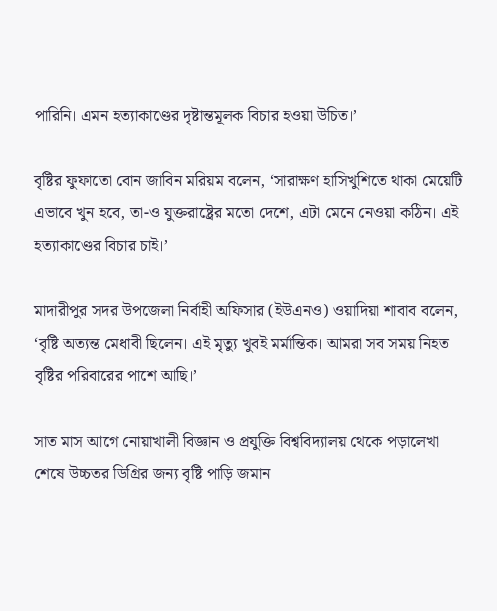পারিনি। এমন হত্যাকাণ্ডের দৃষ্টান্তমূলক বিচার হওয়া উচিত।’

বৃষ্টির ফুফাতো বোন জাবিন মরিয়ম বলেন, ‘সারাক্ষণ হাসিখুশিতে থাকা মেয়েটি এভাবে খুন হবে, তা-ও যুক্তরাষ্ট্রের মতো দেশে, এটা মেনে নেওয়া কঠিন। এই হত্যাকাণ্ডের বিচার চাই।’

মাদারীপুর সদর উপজেলা নির্বাহী অফিসার (ইউএনও) ওয়াদিয়া শাবাব বলেন, ‘বৃষ্টি অত্যন্ত মেধাবী ছিলেন। এই মৃত্যু খুবই মর্মান্তিক। আমরা সব সময় নিহত বৃষ্টির পরিবারের পাশে আছি।’

সাত মাস আগে নোয়াখালী বিজ্ঞান ও প্রযুক্তি বিশ্ববিদ্যালয় থেকে পড়ালেখা শেষে উচ্চতর ডিগ্রির জন্য বৃষ্টি পাড়ি জমান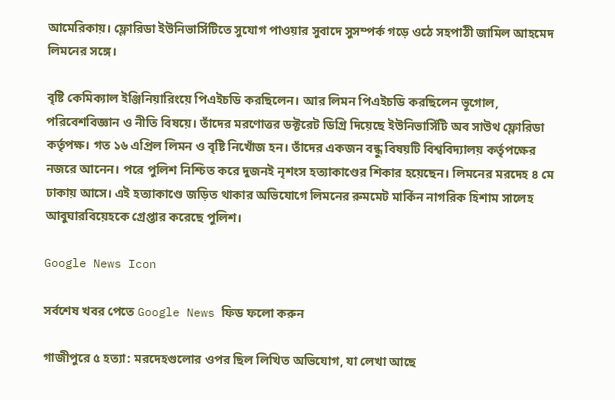আমেরিকায়। ফ্লোরিডা ইউনিভার্সিটিতে সুযোগ পাওয়ার সুবাদে সুসম্পর্ক গড়ে ওঠে সহপাঠী জামিল আহমেদ লিমনের সঙ্গে।

বৃষ্টি কেমিক্যাল ইঞ্জিনিয়ারিংয়ে পিএইচডি করছিলেন। আর লিমন পিএইচডি করছিলেন ভূগোল, পরিবেশবিজ্ঞান ও নীতি বিষয়ে। তাঁদের মরণোত্তর ডক্টরেট ডিগ্রি দিয়েছে ইউনিভার্সিটি অব সাউথ ফ্লোরিডা কর্তৃপক্ষ। গত ১৬ এপ্রিল লিমন ও বৃষ্টি নিখোঁজ হন। তাঁদের একজন বন্ধু বিষয়টি বিশ্ববিদ্যালয় কর্তৃপক্ষের নজরে আনেন। পরে পুলিশ নিশ্চিত করে দুজনই নৃশংস হত্যাকাণ্ডের শিকার হয়েছেন। লিমনের মরদেহ ৪ মে ঢাকায় আসে। এই হত্যাকাণ্ডে জড়িত থাকার অভিযোগে লিমনের রুমমেট মার্কিন নাগরিক হিশাম সালেহ আবুঘারবিয়েহকে গ্রেপ্তার করেছে পুলিশ।

Google News Icon

সর্বশেষ খবর পেতে Google News ফিড ফলো করুন

গাজীপুরে ৫ হত্যা: মরদেহগুলোর ওপর ছিল লিখিত অভিযোগ, যা লেখা আছে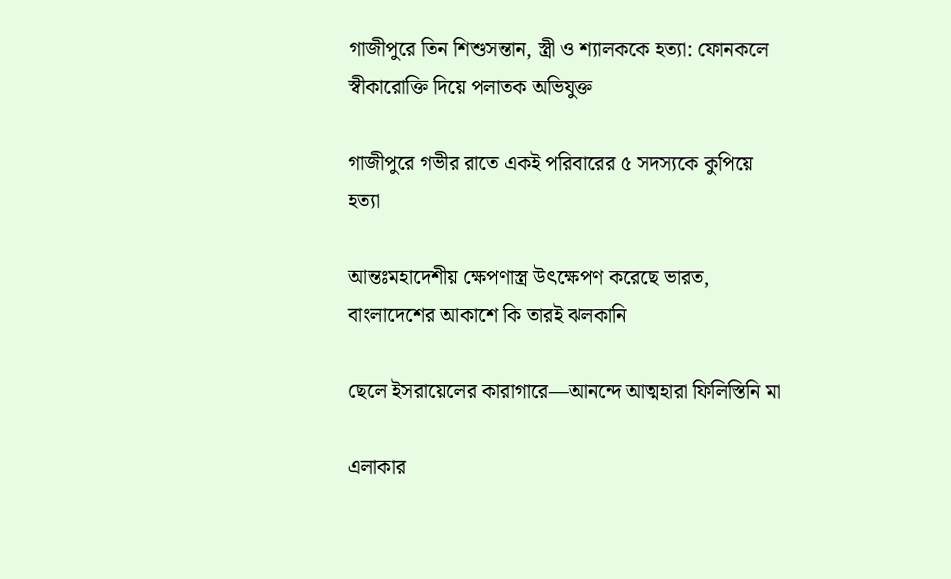গাজীপুরে তিন শিশুসন্তান, স্ত্রী ও শ্যালককে হত্যা: ফোনকলে স্বীকারোক্তি দিয়ে পলাতক অভিযুক্ত

গাজীপুরে গভীর রাতে একই পরিবারের ৫ সদস্যকে কুপিয়ে হত্যা

আন্তঃমহাদেশীয় ক্ষেপণাস্ত্র উৎক্ষেপণ করেছে ভারত, বাংলাদেশের আকাশে কি তারই ঝলকানি

ছেলে ইসরায়েলের কারাগারে—আনন্দে আত্মহারা ফিলিস্তিনি মা

এলাকার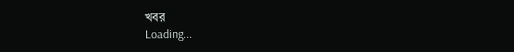খবর
Loading...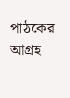পাঠকের আগ্রহ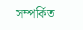সম্পর্কিত